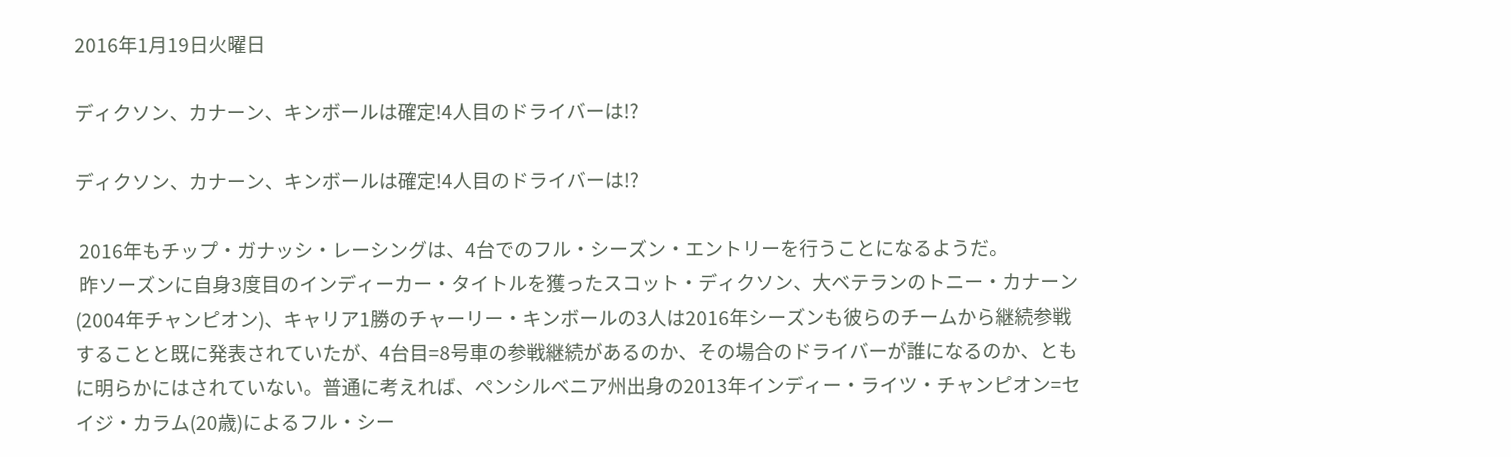2016年1月19日火曜日

ディクソン、カナーン、キンボールは確定!4人目のドライバーは!?

ディクソン、カナーン、キンボールは確定!4人目のドライバーは!?

 2016年もチップ・ガナッシ・レーシングは、4台でのフル・シーズン・エントリーを行うことになるようだ。
 昨ソーズンに自身3度目のインディーカー・タイトルを獲ったスコット・ディクソン、大ベテランのトニー・カナーン(2004年チャンピオン)、キャリア1勝のチャーリー・キンボールの3人は2016年シーズンも彼らのチームから継続参戦することと既に発表されていたが、4台目=8号車の参戦継続があるのか、その場合のドライバーが誰になるのか、ともに明らかにはされていない。普通に考えれば、ペンシルベニア州出身の2013年インディー・ライツ・チャンピオン=セイジ・カラム(20歳)によるフル・シー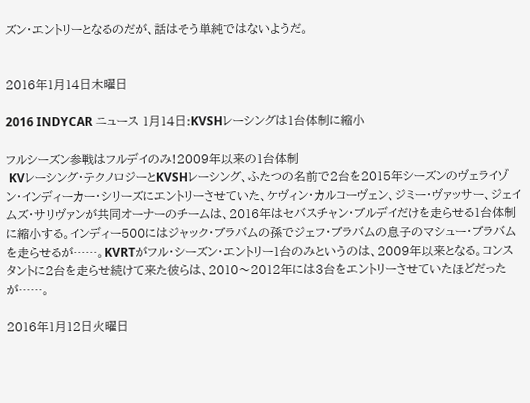ズン・エントリーとなるのだが、話はそう単純ではないようだ。


2016年1月14日木曜日

2016 INDYCAR ニュース 1月14日:KVSHレーシングは1台体制に縮小

フルシーズン参戦はフルデイのみ!2009年以来の1台体制
 KVレーシング・テクノロジーとKVSHレーシング、ふたつの名前で2台を2015年シーズンのヴェライゾン・インディーカー・シリーズにエントリーさせていた、ケヴィン・カルコーヴェン、ジミー・ヴァッサー、ジェイムズ・サリヴァンが共同オーナーのチームは、2016年はセバスチャン・ブルデイだけを走らせる1台体制に縮小する。インディー500にはジャック・ブラバムの孫でジェフ・ブラバムの息子のマシュー・ブラバムを走らせるが……。KVRTがフル・シーズン・エントリー1台のみというのは、2009年以来となる。コンスタントに2台を走らせ続けて来た彼らは、2010〜2012年には3台をエントリーさせていたほどだったが……。

2016年1月12日火曜日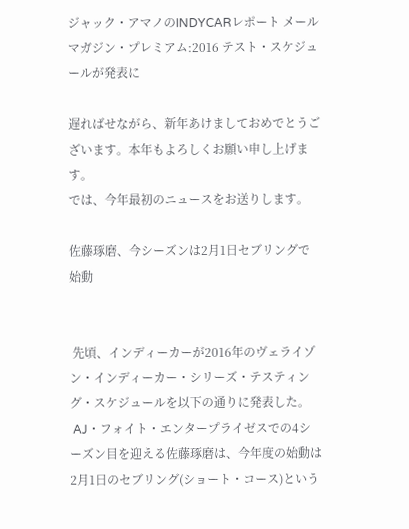ジャック・アマノのINDYCARレポート メールマガジン・プレミアム:2016 テスト・スケジュールが発表に

遅ればせながら、新年あけましておめでとうございます。本年もよろしくお願い申し上げます。
では、今年最初のニュースをお送りします。

佐藤琢磨、今シーズンは2月1日セブリングで始動


 先頃、インディーカーが2016年のヴェライゾン・インディーカー・シリーズ・テスティング・スケジュールを以下の通りに発表した。
 AJ・フォイト・エンタープライゼスでの4シーズン目を迎える佐藤琢磨は、今年度の始動は2月1日のセブリング(ショート・コース)という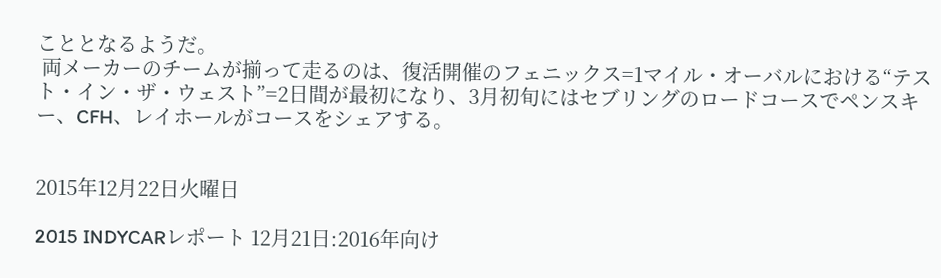こととなるようだ。
 両メーカーのチームが揃って走るのは、復活開催のフェニックス=1マイル・オーバルにおける“テスト・イン・ザ・ウェスト”=2日間が最初になり、3月初旬にはセブリングのロードコースでペンスキー、CFH、レイホールがコースをシェアする。


2015年12月22日火曜日

2015 INDYCARレポート 12月21日:2016年向け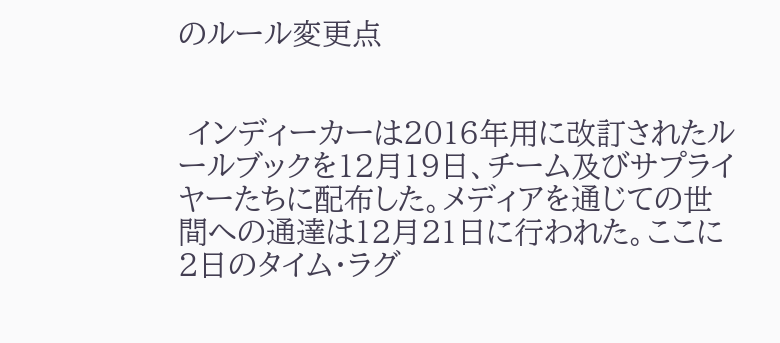のルール変更点


 インディーカーは2016年用に改訂されたルールブックを12月19日、チーム及びサプライヤーたちに配布した。メディアを通じての世間への通達は12月21日に行われた。ここに2日のタイム・ラグ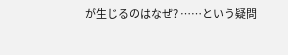が生じるのはなぜ? ……という疑問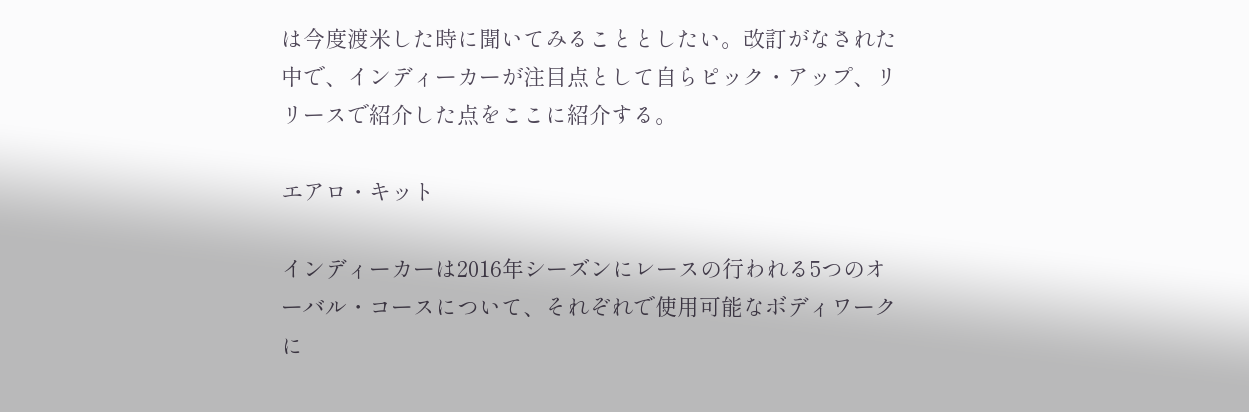は今度渡米した時に聞いてみることとしたい。改訂がなされた中で、インディーカーが注目点として自らピック・アップ、リリースで紹介した点をここに紹介する。

エアロ・キット

インディーカーは2016年シーズンにレースの行われる5つのオーバル・コースについて、それぞれで使用可能なボディワークに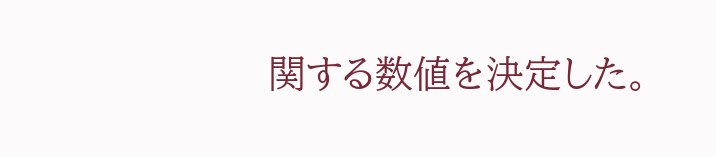関する数値を決定した。